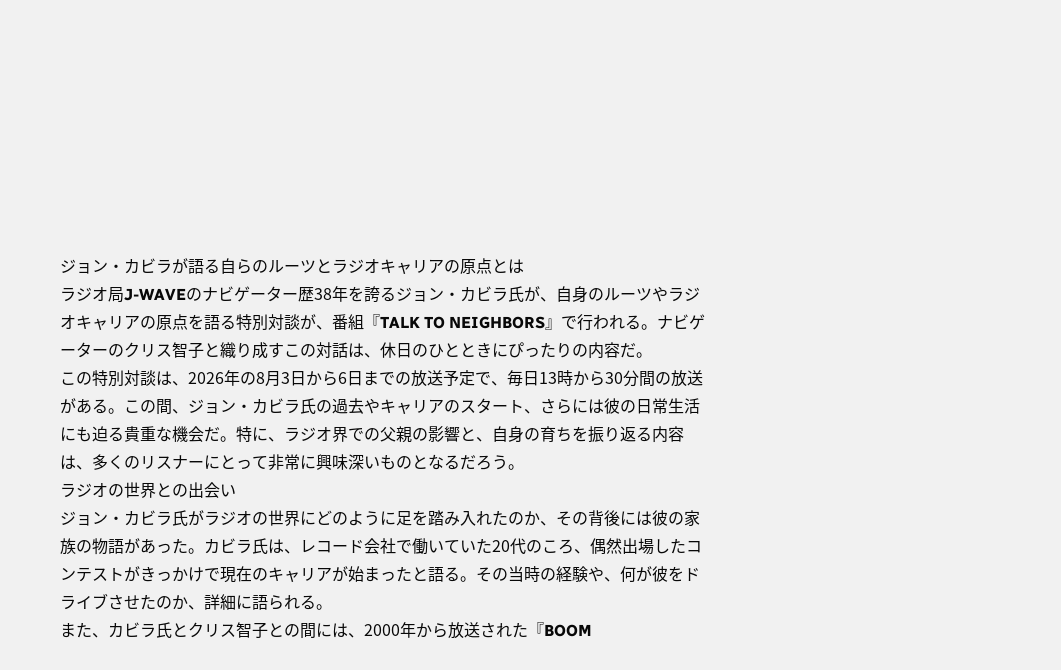ジョン・カビラが語る自らのルーツとラジオキャリアの原点とは
ラジオ局J-WAVEのナビゲーター歴38年を誇るジョン・カビラ氏が、自身のルーツやラジオキャリアの原点を語る特別対談が、番組『TALK TO NEIGHBORS』で行われる。ナビゲーターのクリス智子と織り成すこの対話は、休日のひとときにぴったりの内容だ。
この特別対談は、2026年の8月3日から6日までの放送予定で、毎日13時から30分間の放送がある。この間、ジョン・カビラ氏の過去やキャリアのスタート、さらには彼の日常生活にも迫る貴重な機会だ。特に、ラジオ界での父親の影響と、自身の育ちを振り返る内容は、多くのリスナーにとって非常に興味深いものとなるだろう。
ラジオの世界との出会い
ジョン・カビラ氏がラジオの世界にどのように足を踏み入れたのか、その背後には彼の家族の物語があった。カビラ氏は、レコード会社で働いていた20代のころ、偶然出場したコンテストがきっかけで現在のキャリアが始まったと語る。その当時の経験や、何が彼をドライブさせたのか、詳細に語られる。
また、カビラ氏とクリス智子との間には、2000年から放送された『BOOM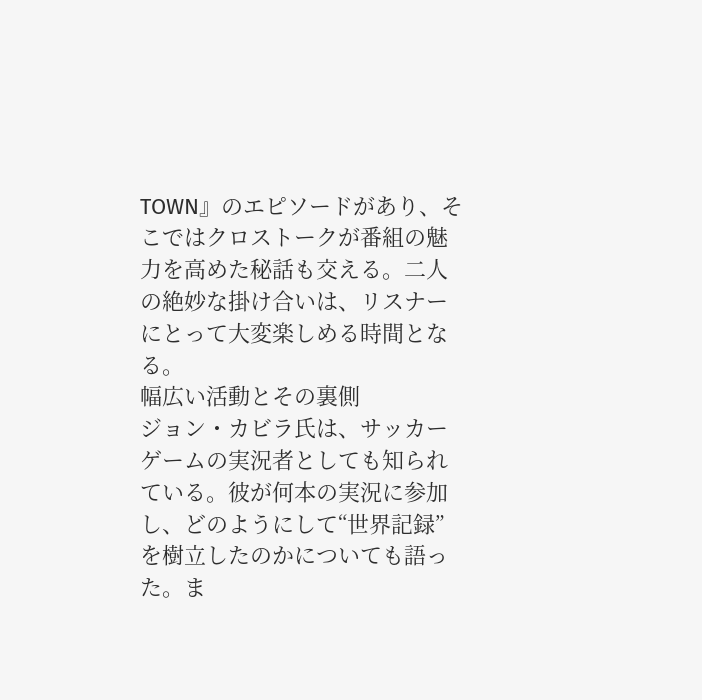TOWN』のエピソードがあり、そこではクロストークが番組の魅力を高めた秘話も交える。二人の絶妙な掛け合いは、リスナーにとって大変楽しめる時間となる。
幅広い活動とその裏側
ジョン・カビラ氏は、サッカーゲームの実況者としても知られている。彼が何本の実況に参加し、どのようにして“世界記録”を樹立したのかについても語った。ま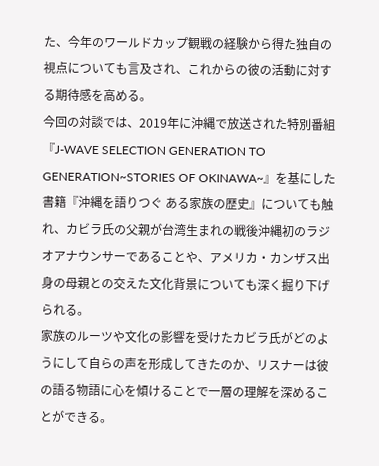た、今年のワールドカップ観戦の経験から得た独自の視点についても言及され、これからの彼の活動に対する期待感を高める。
今回の対談では、2019年に沖縄で放送された特別番組『J-WAVE SELECTION GENERATION TO GENERATION~STORIES OF OKINAWA~』を基にした書籍『沖縄を語りつぐ ある家族の歴史』についても触れ、カビラ氏の父親が台湾生まれの戦後沖縄初のラジオアナウンサーであることや、アメリカ・カンザス出身の母親との交えた文化背景についても深く掘り下げられる。
家族のルーツや文化の影響を受けたカビラ氏がどのようにして自らの声を形成してきたのか、リスナーは彼の語る物語に心を傾けることで一層の理解を深めることができる。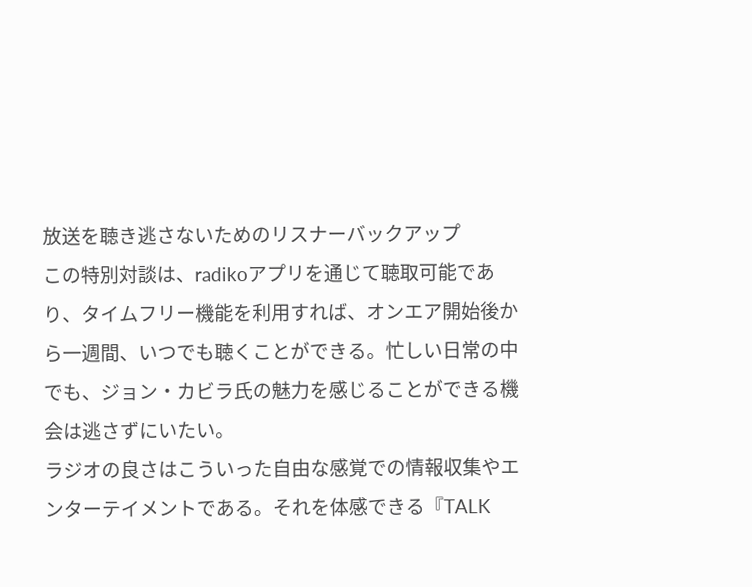放送を聴き逃さないためのリスナーバックアップ
この特別対談は、radikoアプリを通じて聴取可能であり、タイムフリー機能を利用すれば、オンエア開始後から一週間、いつでも聴くことができる。忙しい日常の中でも、ジョン・カビラ氏の魅力を感じることができる機会は逃さずにいたい。
ラジオの良さはこういった自由な感覚での情報収集やエンターテイメントである。それを体感できる『TALK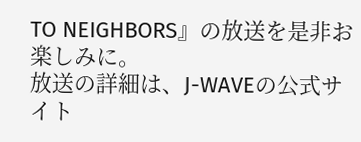TO NEIGHBORS』の放送を是非お楽しみに。
放送の詳細は、J-WAVEの公式サイト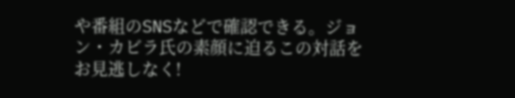や番組のSNSなどで確認できる。ジョン・カビラ氏の素顔に迫るこの対話をお見逃しなく!